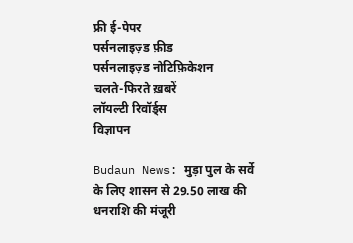फ्री ई-पेपर
पर्सनलाइज़्ड फ़ीड
पर्सनलाइज़्ड नोटिफ़िकेशन
चलते-फिरते ख़बरें
लॉयल्टी रिवॉर्ड्स
विज्ञापन

Budaun News: मुड़ा पुल के सर्वे के लिए शासन से 29.50 लाख की धनराशि की मंजूरी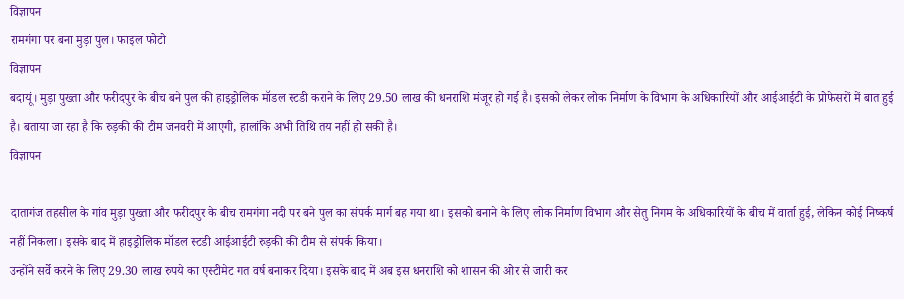विज्ञापन
रामगंगा पर बना मुड़ा पुल। फाइल फोटो
विज्ञापन
बदायूं। मुड़ा पुख्ता और फरीदपुर के बीच बने पुल की हाइड्रोलिक मॉडल स्टडी कराने के लिए 29.50 लाख की धनराशि मंजूर हो गई है। इसको लेकर लोक निर्माण के विभाग के अधिकारियों और आईआईटी के प्रोफेसरों में बात हुई है। बताया जा रहा है कि रुड़की की टीम जनवरी में आएगी, हालांकि अभी तिथि तय नहीं हो सकी है।
विज्ञापन

दातागंज तहसील के गांव मुड़ा पुख्ता और फरीदपुर के बीच रामगंगा नदी पर बने पुल का संपर्क मार्ग बह गया था। इसको बनाने के लिए लोक निर्माण विभाग और सेतु निगम के अधिकारियों के बीच में वार्ता हुई, लेकिन कोई निष्कर्ष नहीं निकला। इसके बाद में हाइड्रोलिक मॉडल स्टडी आईआईटी रुड़की की टीम से संपर्क किया।
उन्होंने सर्वे करने के लिए 29.30 लाख रुपये का एस्टीमेट गत वर्ष बनाकर दिया। इसके बाद में अब इस धनराशि को शासन की ओर से जारी कर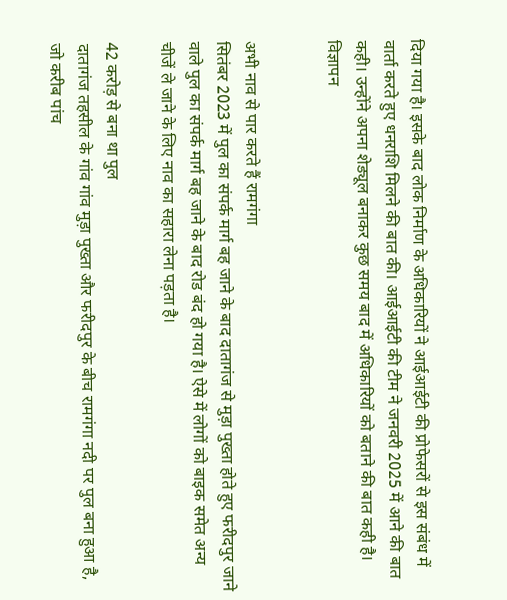दिया गया है। इसके बाद लोक निर्माण के अधिकारियों ने आईआईटी की प्रोफेसरों से इस संबंध में वार्ता करते हुए धनराशि मिलने की बात की। आईआईटी की टीम ने जनवरी 2025 में आने की बात कही। उन्होंने अपना शेड्यूल बनाकर कुछ समय बाद में अधिकारियों को बताने की बात कही है।
विज्ञापन


अभी नाव से पार करते हैं रामगंगा
सितंबर 2023 में पुल का संपर्क मार्ग बह जाने के बाद दातागंज से मुड़ा पुख्ता होते हुए फरीदपुर जाने वाले पुल का संपर्क मार्ग बह जाने के बाद रोड बंद हो गया है। ऐसे में लोगों को बाइक समेत अन्य चीजें ले जाने के लिए नाव का सहारा लेना पड़ता है।

42 करोड़ से बना था पुल
दातागंज तहसील के गांव गांव मुड़ा पुख्ता और फरीदपुर के बीच रामगंगा नदी पर पुल बना हुआ है, जो करीब पांच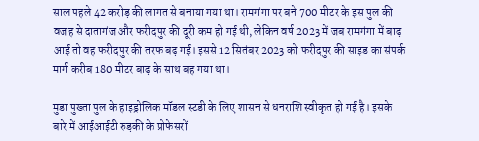साल पहले 42 करोड़ की लागत से बनाया गया था। रामगंगा पर बने 700 मीटर के इस पुल की वजह से दातागंज और फरीदपुर की दूरी कम हो गई थी, लेकिन वर्ष 2023 में जब रामगंगा में बाढ़ आई तो वह फरीदपुर की तरफ बढ़ गई। इससे 12 सितंबर 2023 को फरीदपुर की साइड का संपर्क मार्ग करीब 180 मीटर बाढ़ के साथ बह गया था।

मुडा पुख्ता पुल के हाइड्रोलिक मॉडल स्टडी के लिए शासन से धनराशि स्वीकृत हो गई है। इसके बारे में आईआईटी रुड़की के प्रोफेसरों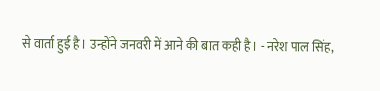से वार्ता हुई है। उन्होंने जनवरी में आने की बात कही है। - नरेश पाल सिंह,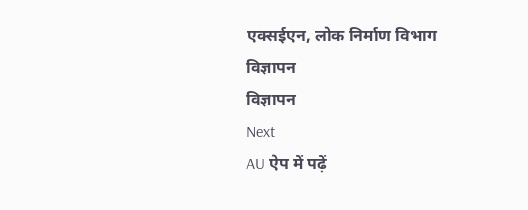एक्सईएन, लोक निर्माण विभाग
विज्ञापन
विज्ञापन
Next
AU ऐप में पढ़ें